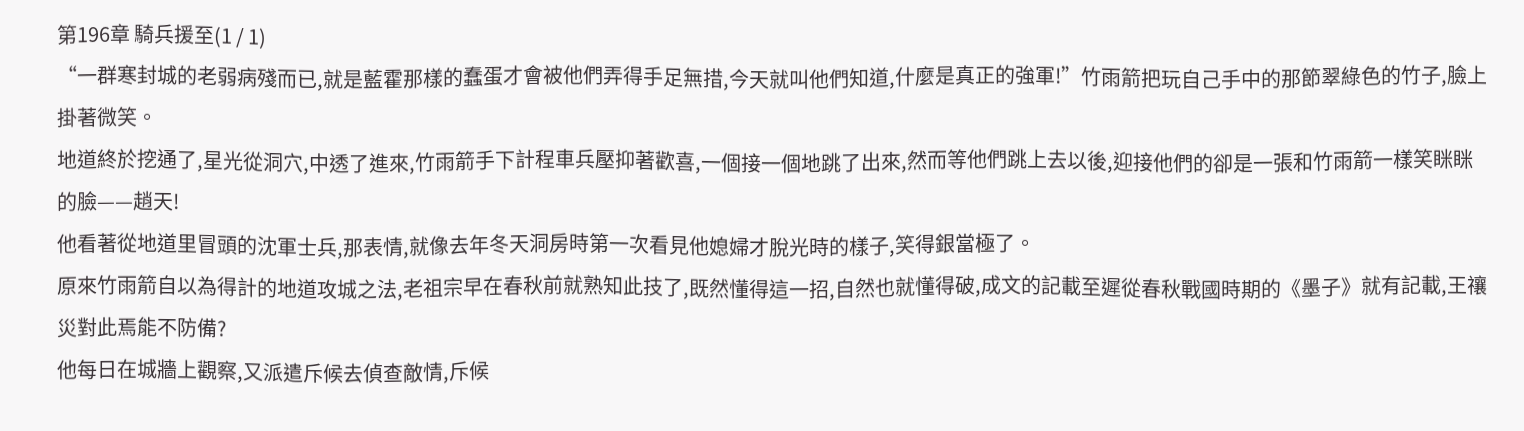第196章 騎兵援至(1 / 1)
“一群寒封城的老弱病殘而已,就是藍霍那樣的蠢蛋才會被他們弄得手足無措,今天就叫他們知道,什麼是真正的強軍!”竹雨箭把玩自己手中的那節翠綠色的竹子,臉上掛著微笑。
地道終於挖通了,星光從洞穴,中透了進來,竹雨箭手下計程車兵壓抑著歡喜,一個接一個地跳了出來,然而等他們跳上去以後,迎接他們的卻是一張和竹雨箭一樣笑眯眯的臉——趙天!
他看著從地道里冒頭的沈軍士兵,那表情,就像去年冬天洞房時第一次看見他媳婦才脫光時的樣子,笑得銀當極了。
原來竹雨箭自以為得計的地道攻城之法,老祖宗早在春秋前就熟知此技了,既然懂得這一招,自然也就懂得破,成文的記載至遲從春秋戰國時期的《墨子》就有記載,王禳災對此焉能不防備?
他每日在城牆上觀察,又派遣斥候去偵查敵情,斥候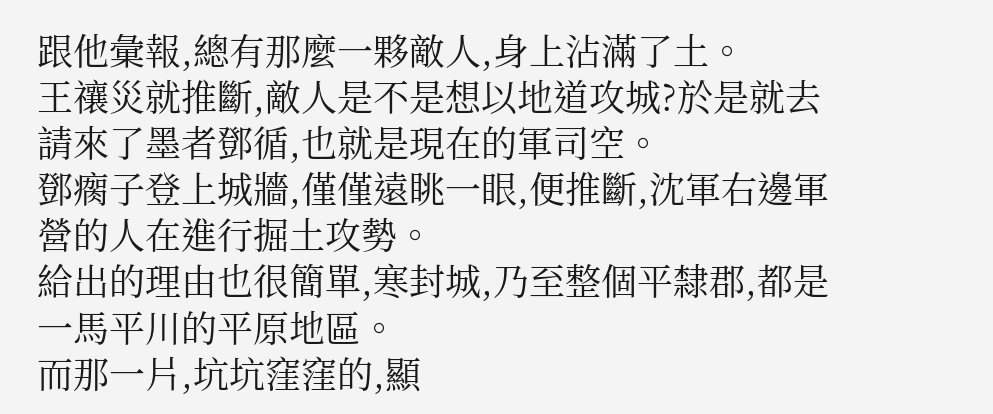跟他彙報,總有那麼一夥敵人,身上沾滿了土。
王禳災就推斷,敵人是不是想以地道攻城?於是就去請來了墨者鄧循,也就是現在的軍司空。
鄧瘸子登上城牆,僅僅遠眺一眼,便推斷,沈軍右邊軍營的人在進行掘土攻勢。
給出的理由也很簡單,寒封城,乃至整個平隸郡,都是一馬平川的平原地區。
而那一片,坑坑窪窪的,顯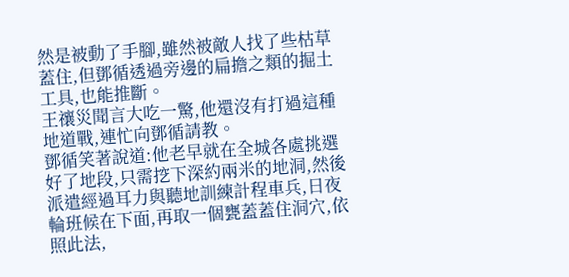然是被動了手腳,雖然被敵人找了些枯草蓋住,但鄧循透過旁邊的扁擔之類的掘土工具,也能推斷。
王禳災聞言大吃一驚,他還沒有打過這種地道戰,連忙向鄧循請教。
鄧循笑著說道:他老早就在全城各處挑選好了地段,只需挖下深約兩米的地洞,然後派遣經過耳力與聽地訓練計程車兵,日夜輪班候在下面,再取一個甕蓋蓋住洞穴,依照此法,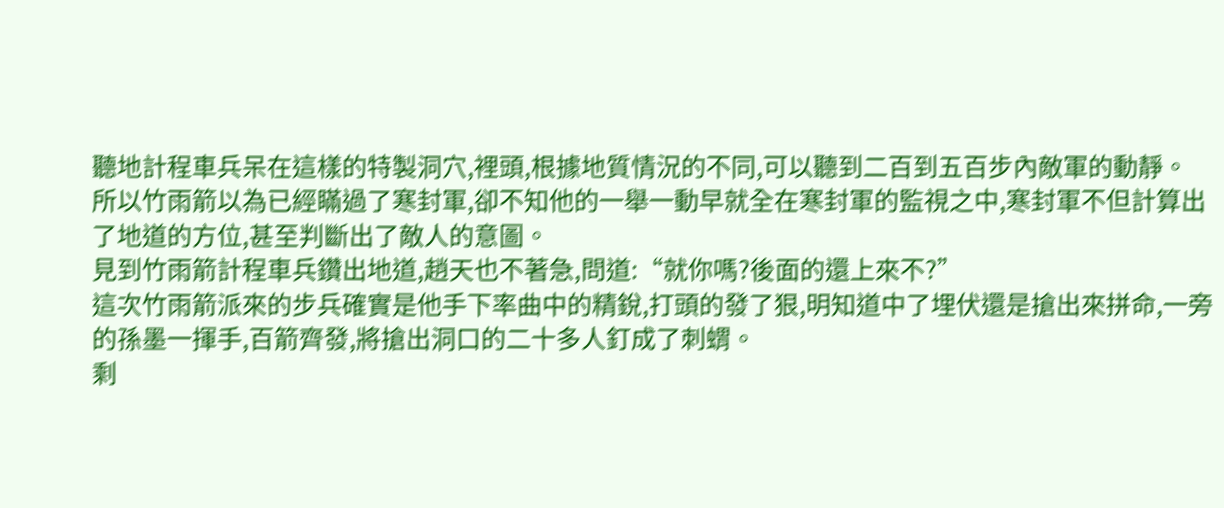聽地計程車兵呆在這樣的特製洞穴,裡頭,根據地質情況的不同,可以聽到二百到五百步內敵軍的動靜。
所以竹雨箭以為已經瞞過了寒封軍,卻不知他的一舉一動早就全在寒封軍的監視之中,寒封軍不但計算出了地道的方位,甚至判斷出了敵人的意圖。
見到竹雨箭計程車兵鑽出地道,趙天也不著急,問道:“就你嗎?後面的還上來不?”
這次竹雨箭派來的步兵確實是他手下率曲中的精銳,打頭的發了狠,明知道中了埋伏還是搶出來拼命,一旁的孫墨一揮手,百箭齊發,將搶出洞口的二十多人釘成了刺蝟。
剩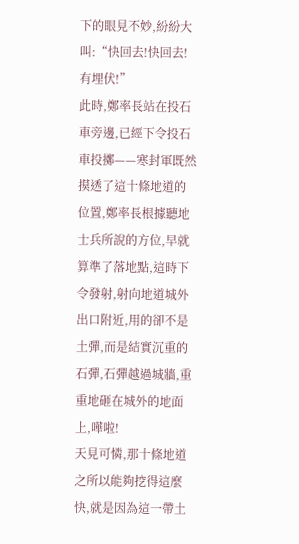下的眼見不妙,紛紛大叫:“快回去!快回去!有埋伏!”
此時,鄭率長站在投石車旁邊,已經下令投石車投擲——寒封軍既然摸透了這十條地道的位置,鄭率長根據聽地士兵所說的方位,早就算準了落地點,這時下令發射,射向地道城外出口附近,用的卻不是土彈,而是結實沉重的石彈,石彈越過城牆,重重地砸在城外的地面上,嘩啦!
天見可憐,那十條地道之所以能夠挖得這麼快,就是因為這一帶土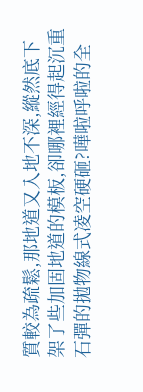質較為疏鬆,那地道又入地不深,縱然底下架了些加固地道的模板,卻哪裡經得起沉重石彈的拋物線式凌空硬砸?嘩啦呼啦的全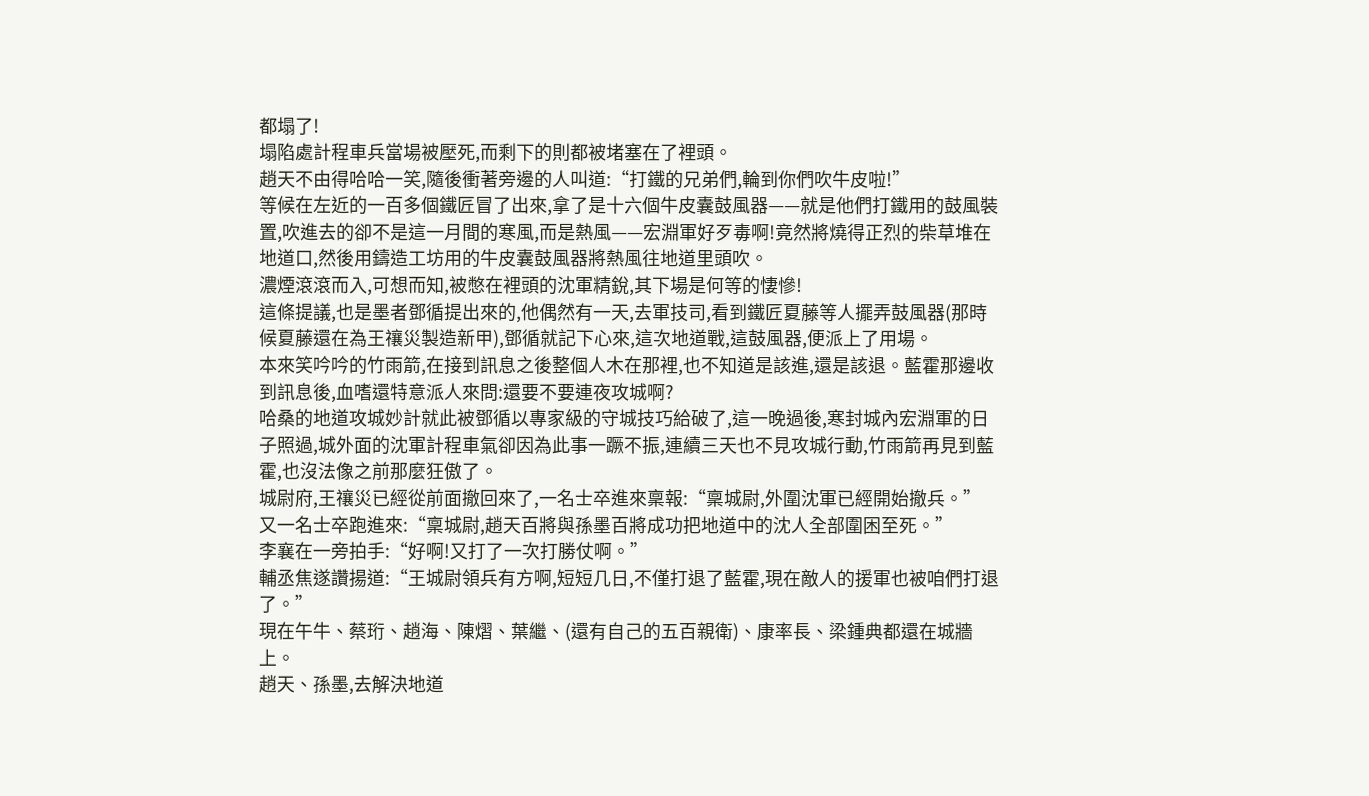都塌了!
塌陷處計程車兵當場被壓死,而剩下的則都被堵塞在了裡頭。
趙天不由得哈哈一笑,隨後衝著旁邊的人叫道:“打鐵的兄弟們,輪到你們吹牛皮啦!”
等候在左近的一百多個鐵匠冒了出來,拿了是十六個牛皮囊鼓風器——就是他們打鐵用的鼓風裝置,吹進去的卻不是這一月間的寒風,而是熱風——宏淵軍好歹毒啊!竟然將燒得正烈的柴草堆在地道口,然後用鑄造工坊用的牛皮囊鼓風器將熱風往地道里頭吹。
濃煙滾滾而入,可想而知,被憋在裡頭的沈軍精銳,其下場是何等的悽慘!
這條提議,也是墨者鄧循提出來的,他偶然有一天,去軍技司,看到鐵匠夏藤等人擺弄鼓風器(那時候夏藤還在為王禳災製造新甲),鄧循就記下心來,這次地道戰,這鼓風器,便派上了用場。
本來笑吟吟的竹雨箭,在接到訊息之後整個人木在那裡,也不知道是該進,還是該退。藍霍那邊收到訊息後,血嗜還特意派人來問:還要不要連夜攻城啊?
哈桑的地道攻城妙計就此被鄧循以專家級的守城技巧給破了,這一晚過後,寒封城內宏淵軍的日子照過,城外面的沈軍計程車氣卻因為此事一蹶不振,連續三天也不見攻城行動,竹雨箭再見到藍霍,也沒法像之前那麼狂傲了。
城尉府,王禳災已經從前面撤回來了,一名士卒進來稟報:“稟城尉,外圍沈軍已經開始撤兵。”
又一名士卒跑進來:“稟城尉,趙天百將與孫墨百將成功把地道中的沈人全部圍困至死。”
李襄在一旁拍手:“好啊!又打了一次打勝仗啊。”
輔丞焦遂讚揚道:“王城尉領兵有方啊,短短几日,不僅打退了藍霍,現在敵人的援軍也被咱們打退了。”
現在午牛、蔡珩、趙海、陳熠、葉繼、(還有自己的五百親衛)、康率長、梁鍾典都還在城牆上。
趙天、孫墨,去解決地道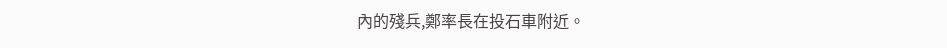內的殘兵,鄭率長在投石車附近。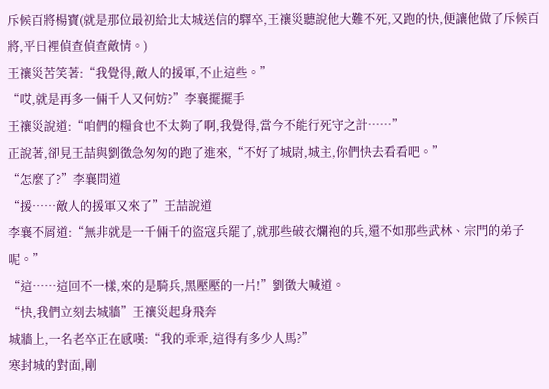斥候百將楊寶(就是那位最初給北太城送信的驛卒,王禳災聽說他大難不死,又跑的快,便讓他做了斥候百將,平日裡偵查偵查敵情。)
王禳災苦笑著:“我覺得,敵人的援軍,不止這些。”
“哎,就是再多一倆千人又何妨?”李襄擺擺手
王禳災說道:“咱們的糧食也不太夠了啊,我覺得,當今不能行死守之計……”
正說著,卻見王喆與劉徵急匆匆的跑了進來,“不好了城尉,城主,你們快去看看吧。”
“怎麼了?”李襄問道
“援……敵人的援軍又來了”王喆說道
李襄不屑道:“無非就是一千倆千的盜寇兵罷了,就那些破衣爛袍的兵,還不如那些武林、宗門的弟子呢。”
“這……這回不一樣,來的是騎兵,黑壓壓的一片!”劉徵大喊道。
“快,我們立刻去城牆”王禳災起身飛奔
城牆上,一名老卒正在感嘆:“我的乖乖,這得有多少人馬?”
寒封城的對面,剛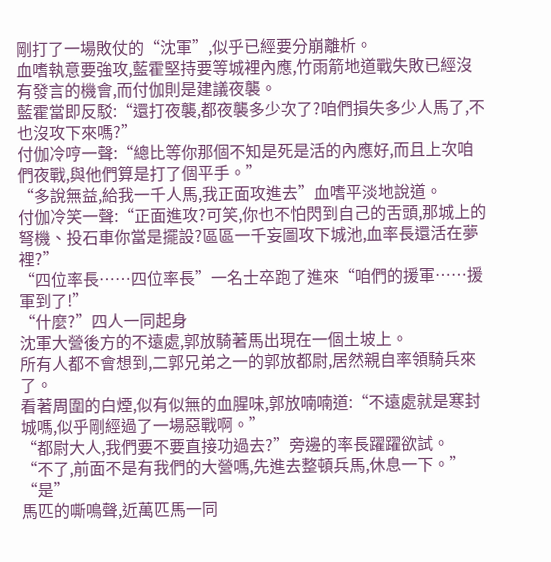剛打了一場敗仗的“沈軍”,似乎已經要分崩離析。
血嗜執意要強攻,藍霍堅持要等城裡內應,竹雨箭地道戰失敗已經沒有發言的機會,而付伽則是建議夜襲。
藍霍當即反駁:“還打夜襲,都夜襲多少次了?咱們損失多少人馬了,不也沒攻下來嗎?”
付伽冷哼一聲:“總比等你那個不知是死是活的內應好,而且上次咱們夜戰,與他們算是打了個平手。”
“多說無益,給我一千人馬,我正面攻進去”血嗜平淡地說道。
付伽冷笑一聲:“正面進攻?可笑,你也不怕閃到自己的舌頭,那城上的弩機、投石車你當是擺設?區區一千妄圖攻下城池,血率長還活在夢裡?”
“四位率長……四位率長”一名士卒跑了進來“咱們的援軍……援軍到了!”
“什麼?”四人一同起身
沈軍大營後方的不遠處,郭放騎著馬出現在一個土坡上。
所有人都不會想到,二郭兄弟之一的郭放都尉,居然親自率領騎兵來了。
看著周圍的白煙,似有似無的血腥味,郭放喃喃道:“不遠處就是寒封城嗎,似乎剛經過了一場惡戰啊。”
“都尉大人,我們要不要直接功過去?”旁邊的率長躍躍欲試。
“不了,前面不是有我們的大營嗎,先進去整頓兵馬,休息一下。”
“是”
馬匹的嘶鳴聲,近萬匹馬一同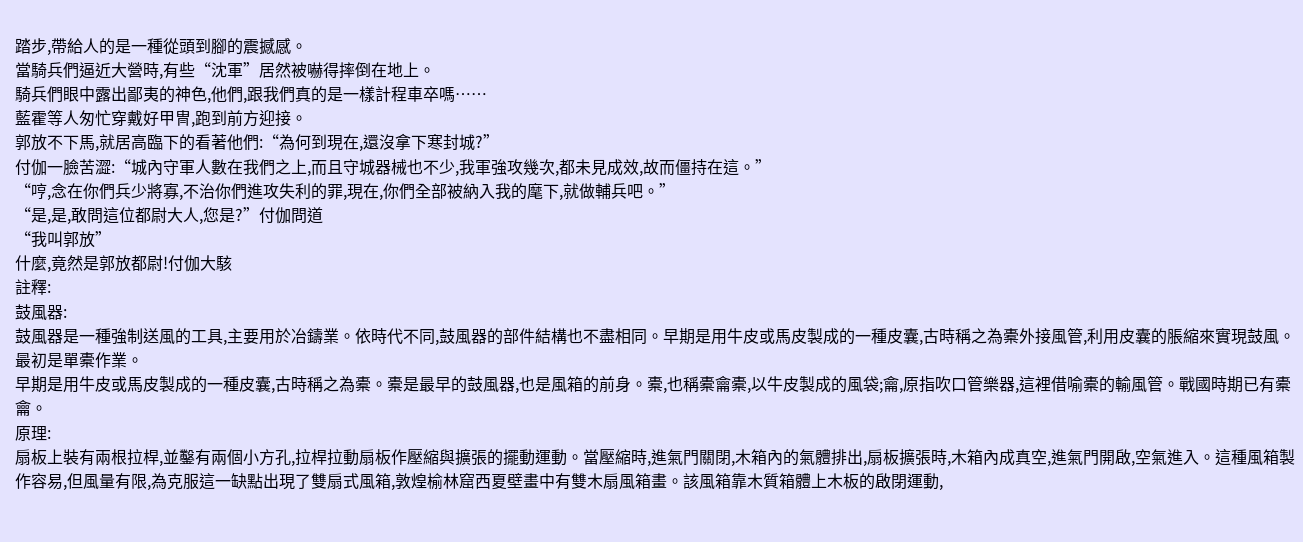踏步,帶給人的是一種從頭到腳的震撼感。
當騎兵們逼近大營時,有些“沈軍”居然被嚇得摔倒在地上。
騎兵們眼中露出鄙夷的神色,他們,跟我們真的是一樣計程車卒嗎……
藍霍等人匆忙穿戴好甲冑,跑到前方迎接。
郭放不下馬,就居高臨下的看著他們:“為何到現在,還沒拿下寒封城?”
付伽一臉苦澀:“城內守軍人數在我們之上,而且守城器械也不少,我軍強攻幾次,都未見成效,故而僵持在這。”
“哼,念在你們兵少將寡,不治你們進攻失利的罪,現在,你們全部被納入我的麾下,就做輔兵吧。”
“是,是,敢問這位都尉大人,您是?”付伽問道
“我叫郭放”
什麼,竟然是郭放都尉!付伽大駭
註釋:
鼓風器:
鼓風器是一種強制送風的工具,主要用於冶鑄業。依時代不同,鼓風器的部件結構也不盡相同。早期是用牛皮或馬皮製成的一種皮囊,古時稱之為橐外接風管,利用皮囊的脹縮來實現鼓風。最初是單橐作業。
早期是用牛皮或馬皮製成的一種皮囊,古時稱之為橐。橐是最早的鼓風器,也是風箱的前身。橐,也稱橐龠橐,以牛皮製成的風袋;龠,原指吹口管樂器,這裡借喻橐的輸風管。戰國時期已有橐龠。
原理:
扇板上裝有兩根拉桿,並鑿有兩個小方孔,拉桿拉動扇板作壓縮與擴張的擺動運動。當壓縮時,進氣門關閉,木箱內的氣體排出,扇板擴張時,木箱內成真空,進氣門開啟,空氣進入。這種風箱製作容易,但風量有限,為克服這一缺點出現了雙扇式風箱,敦煌榆林窟西夏壁畫中有雙木扇風箱畫。該風箱靠木質箱體上木板的啟閉運動,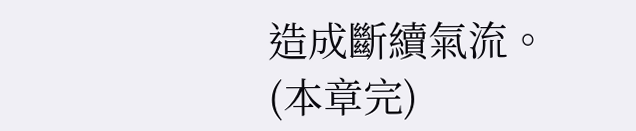造成斷續氣流。
(本章完)